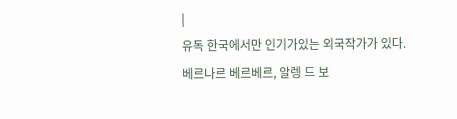|
유독 한국에서만 인기가있는 외국작가가 있다. 베르나르 베르베르, 알렝 드 보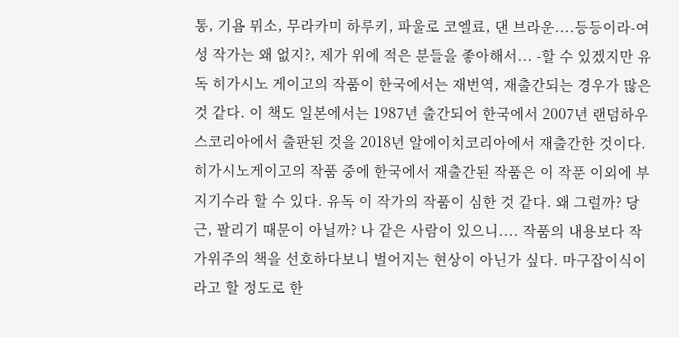통, 기욤 뮈소, 무라카미 하루키, 파울로 코엘료, 댄 브라운....등등이라-여성 작가는 왜 없지?, 제가 위에 적은 분들을 좋아해서... -할 수 있겠지만 유독 히가시노 게이고의 작품이 한국에서는 재번역, 재출간되는 경우가 많은 것 같다. 이 책도 일본에서는 1987년 출간되어 한국에서 2007년 랜덤하우스코리아에서 출판된 것을 2018년 알에이치코리아에서 재출간한 것이다. 히가시노게이고의 작품 중에 한국에서 재출간된 작품은 이 작푼 이외에 부지기수라 할 수 있다. 유독 이 작가의 작품이 심한 것 같다. 왜 그럴까? 당근, 팔리기 때문이 아닐까? 나 같은 사람이 있으니.... 작품의 내용보다 작가위주의 책을 선호하다보니 벌어지는 현상이 아닌가 싶다. 마구잡이식이라고 할 정도로 한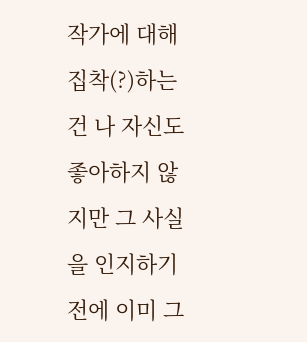작가에 대해 집착(?)하는건 나 자신도 좋아하지 않지만 그 사실을 인지하기 전에 이미 그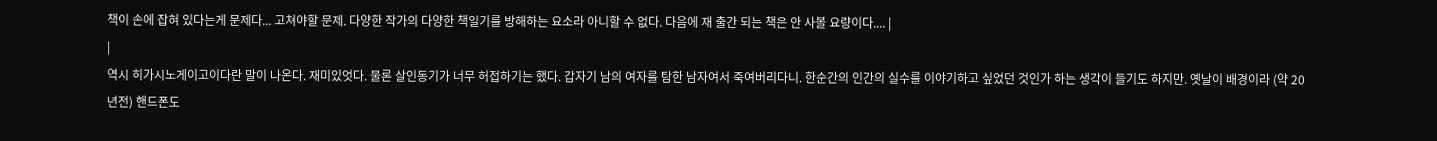책이 손에 잡혀 있다는게 문제다... 고쳐야할 문제. 다양한 작가의 다양한 책일기를 방해하는 요소라 아니할 수 없다. 다음에 재 출간 되는 책은 안 사볼 요량이다.... |
|
역시 히가시노게이고이다란 말이 나온다. 재미있엇다. 물론 살인동기가 너무 허접하기는 했다. 갑자기 남의 여자를 탐한 남자여서 죽여버리다니. 한순간의 인간의 실수를 이야기하고 싶었던 것인가 하는 생각이 들기도 하지만. 옛날이 배경이라 (약 20년전) 핸드폰도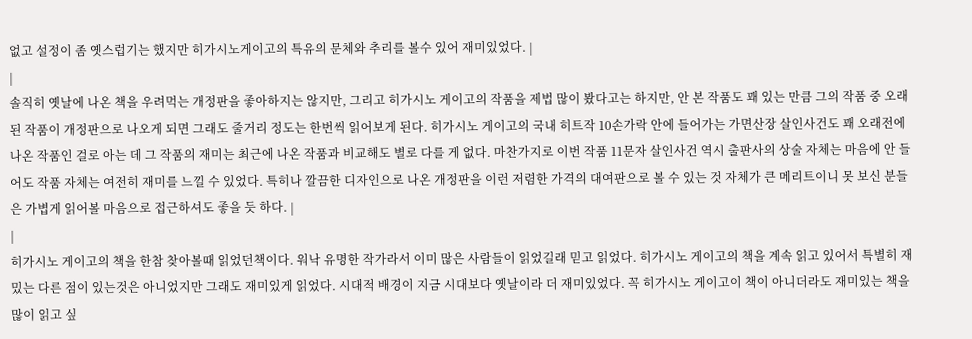없고 설정이 좀 옛스럽기는 했지만 히가시노게이고의 특유의 문체와 추리를 볼수 있어 재미있었다. |
|
솔직히 옛날에 나온 책을 우려먹는 개정판을 좋아하지는 않지만, 그리고 히가시노 게이고의 작품을 제법 많이 봤다고는 하지만, 안 본 작품도 꽤 있는 만큼 그의 작품 중 오래된 작품이 개정판으로 나오게 되면 그래도 줄거리 정도는 한번씩 읽어보게 된다. 히가시노 게이고의 국내 히트작 10손가락 안에 들어가는 가면산장 살인사건도 꽤 오래전에 나온 작품인 걸로 아는 데 그 작품의 재미는 최근에 나온 작품과 비교해도 별로 다를 게 없다. 마찬가지로 이번 작품 11문자 살인사건 역시 출판사의 상술 자체는 마음에 안 들어도 작품 자체는 여전히 재미를 느낄 수 있었다. 특히나 깔끔한 디자인으로 나온 개정판을 이런 저렴한 가격의 대여판으로 볼 수 있는 것 자체가 큰 메리트이니 못 보신 분들은 가볍게 읽어볼 마음으로 접근하셔도 좋을 듯 하다. |
|
히가시노 게이고의 책을 한참 찾아볼때 읽었던책이다. 워낙 유명한 작가라서 이미 많은 사람들이 읽었길래 믿고 읽었다. 히가시노 게이고의 책을 계속 읽고 있어서 특별히 재밌는 다른 점이 있는것은 아니었지만 그래도 재미있게 읽었다. 시대적 배경이 지금 시대보다 옛날이라 더 재미있었다. 꼭 히가시노 게이고이 책이 아니더라도 재미있는 책을 많이 읽고 싶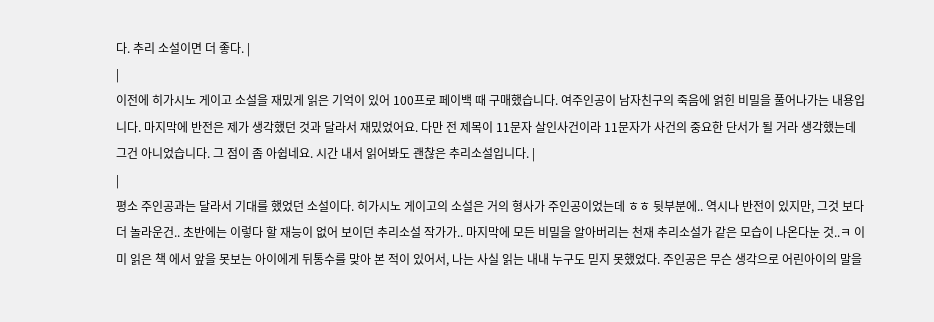다. 추리 소설이면 더 좋다. |
|
이전에 히가시노 게이고 소설을 재밌게 읽은 기억이 있어 100프로 페이백 때 구매했습니다. 여주인공이 남자친구의 죽음에 얽힌 비밀을 풀어나가는 내용입니다. 마지막에 반전은 제가 생각했던 것과 달라서 재밌었어요. 다만 전 제목이 11문자 살인사건이라 11문자가 사건의 중요한 단서가 될 거라 생각했는데 그건 아니었습니다. 그 점이 좀 아쉽네요. 시간 내서 읽어봐도 괜찮은 추리소설입니다. |
|
평소 주인공과는 달라서 기대를 했었던 소설이다. 히가시노 게이고의 소설은 거의 형사가 주인공이었는데 ㅎㅎ 뒷부분에.. 역시나 반전이 있지만, 그것 보다 더 놀라운건.. 초반에는 이렇다 할 재능이 없어 보이던 추리소설 작가가.. 마지막에 모든 비밀을 알아버리는 천재 추리소설가 같은 모습이 나온다눈 것..ㅋ 이미 읽은 책 에서 앞을 못보는 아이에게 뒤통수를 맞아 본 적이 있어서, 나는 사실 읽는 내내 누구도 믿지 못했었다. 주인공은 무슨 생각으로 어린아이의 말을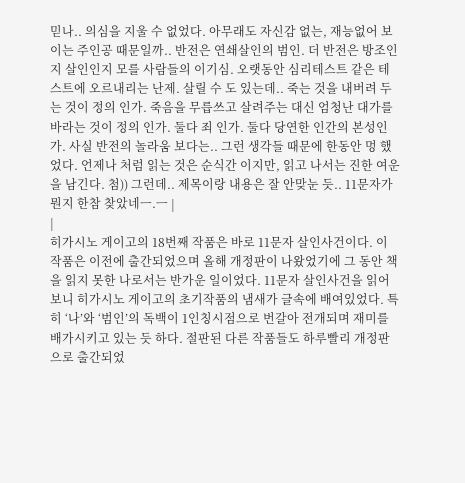믿나.. 의심을 지울 수 없었다. 아무래도 자신감 없는, 재능없어 보이는 주인공 때문일까.. 반전은 연쇄살인의 범인. 더 반전은 방조인지 살인인지 모를 사람들의 이기심. 오랫동안 심리테스트 같은 테스트에 오르내리는 난제. 살릴 수 도 있는데.. 죽는 것을 내버려 두는 것이 정의 인가. 죽음을 무릅쓰고 살려주는 대신 엄청난 대가를 바라는 것이 정의 인가. 둘다 죄 인가. 둘다 당연한 인간의 본성인가. 사실 반전의 놀라움 보다는.. 그런 생각들 때문에 한동안 멍 했었다. 언제나 처럼 읽는 것은 순식간 이지만, 읽고 나서는 진한 여운을 남긴다. 첨)) 그런데.. 제목이랑 내용은 잘 안맞눈 듯.. 11문자가 뭔지 한참 찾았네ㅡ.ㅡ |
|
히가시노 게이고의 18번째 작품은 바로 11문자 살인사건이다. 이 작품은 이전에 출간되었으며 올해 개정판이 나왔었기에 그 동안 책을 읽지 못한 나로서는 반가운 일이었다. 11문자 살인사건을 읽어보니 히가시노 게이고의 초기작품의 냄새가 글속에 배여있었다. 특히 ‘나’와 ‘범인’의 독백이 1인칭시점으로 번갈아 전개되며 재미를 배가시키고 있는 듯 하다. 절판된 다른 작품들도 하루빨리 개정판으로 출간되었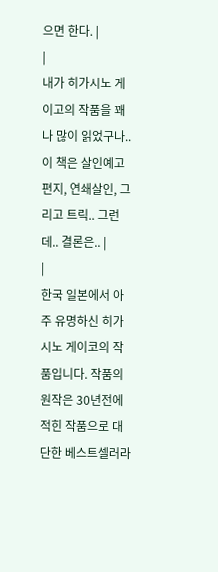으면 한다. |
|
내가 히가시노 게이고의 작품을 꽤나 많이 읽었구나.. 이 책은 살인예고 편지, 연쇄살인, 그리고 트릭.. 그런데.. 결론은.. |
|
한국 일본에서 아주 유명하신 히가시노 게이코의 작품입니다. 작품의 원작은 30년전에 적힌 작품으로 대단한 베스트셀러라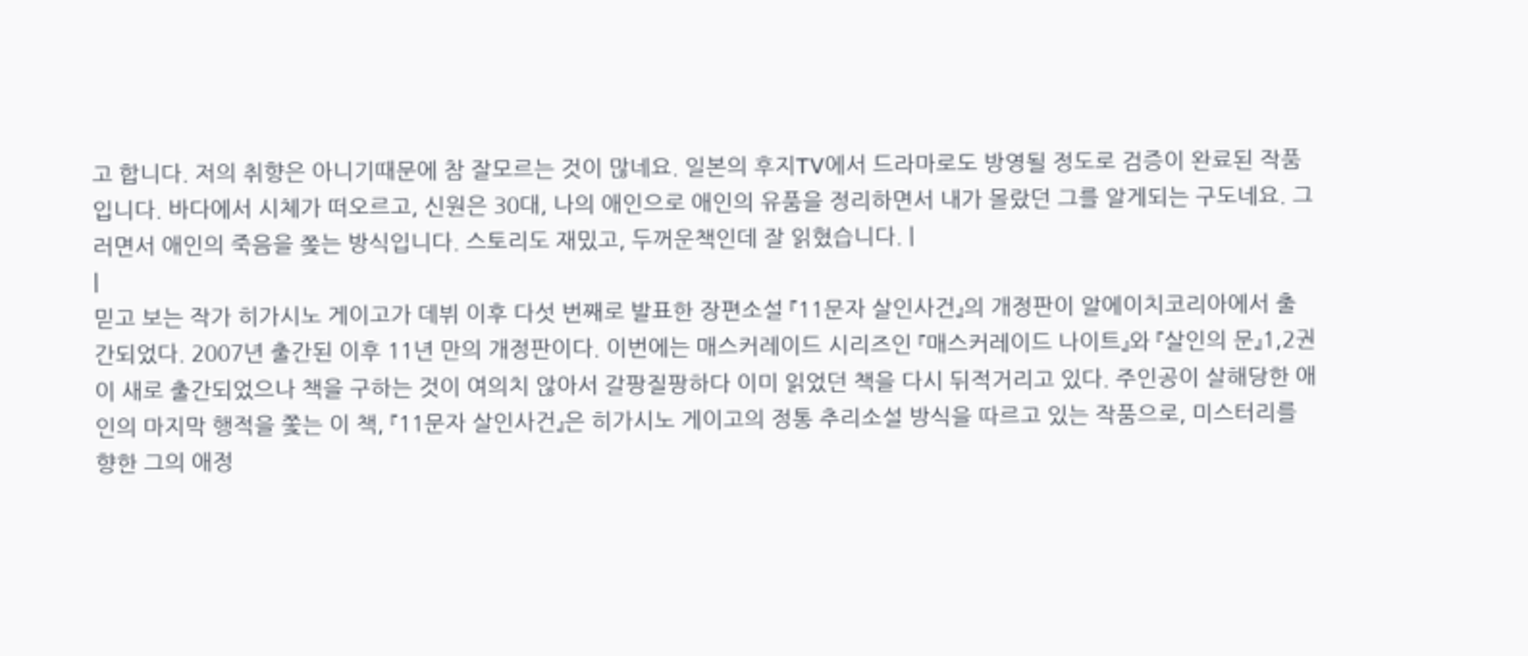고 합니다. 저의 취향은 아니기때문에 참 잘모르는 것이 많네요. 일본의 후지TV에서 드라마로도 방영될 정도로 검증이 완료된 작품입니다. 바다에서 시체가 떠오르고, 신원은 30대, 나의 애인으로 애인의 유품을 정리하면서 내가 몰랐던 그를 알게되는 구도네요. 그러면서 애인의 죽음을 쫒는 방식입니다. 스토리도 재밌고, 두꺼운책인데 잘 읽혔습니다. |
|
믿고 보는 작가 히가시노 게이고가 데뷔 이후 다섯 번째로 발표한 장편소설 『11문자 살인사건』의 개정판이 알에이치코리아에서 출간되었다. 2007년 출간된 이후 11년 만의 개정판이다. 이번에는 매스커레이드 시리즈인 『매스커레이드 나이트』와 『살인의 문』1,2권이 새로 출간되었으나 책을 구하는 것이 여의치 않아서 갈팡질팡하다 이미 읽었던 책을 다시 뒤적거리고 있다. 주인공이 살해당한 애인의 마지막 행적을 쫓는 이 책, 『11문자 살인사건』은 히가시노 게이고의 정통 추리소설 방식을 따르고 있는 작품으로, 미스터리를 향한 그의 애정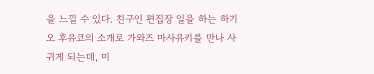을 느낄 수 있다. 친구인 편집장 일을 하는 하기오 후유코의 소개로 가와즈 마사유키를 만나 사귀게 되는데, 미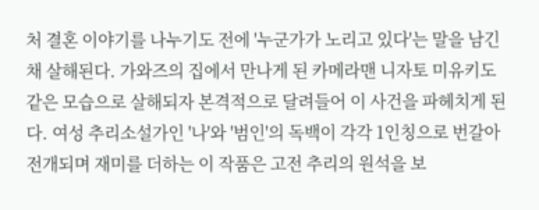처 결혼 이야기를 나누기도 전에 '누군가가 노리고 있다'는 말을 남긴채 살해된다. 가와즈의 집에서 만나게 된 카메라맨 니자토 미유키도 같은 모습으로 살해되자 본격적으로 달려들어 이 사건을 파헤치게 된다. 여성 추리소설가인 '나'와 '범인'의 독백이 각각 1인칭으로 번갈아 전개되며 재미를 더하는 이 작품은 고전 추리의 원석을 보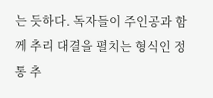는 듯하다. 독자들이 주인공과 함께 추리 대결을 펼치는 형식인 정통 추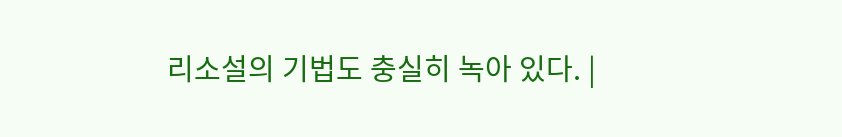리소설의 기법도 충실히 녹아 있다. |